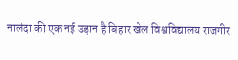नालंदा की एक नई उड़ान है बिहार खेल विश्वविद्यालय राजगीर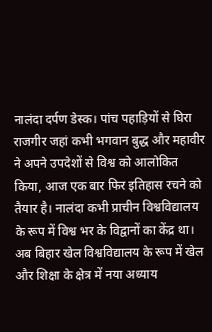नालंदा दर्पण डेस्क। पांच पहाड़ियों से घिरा राजगीर जहां कभी भगवान बुद्ध और महावीर ने अपने उपदेशों से विश्व को आलोकित किया, आज एक बार फिर इतिहास रचने को तैयार है। नालंदा कभी प्राचीन विश्वविद्यालय के रूप में विश्व भर के विद्वानों का केंद्र था। अब बिहार खेल विश्वविद्यालय के रूप में खेल और शिक्षा के क्षेत्र में नया अध्याय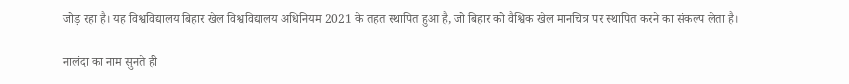जोड़ रहा है। यह विश्वविद्यालय बिहार खेल विश्वविद्यालय अधिनियम 2021 के तहत स्थापित हुआ है, जो बिहार को वैश्विक खेल मानचित्र पर स्थापित करने का संकल्प लेता है।

नालंदा का नाम सुनते ही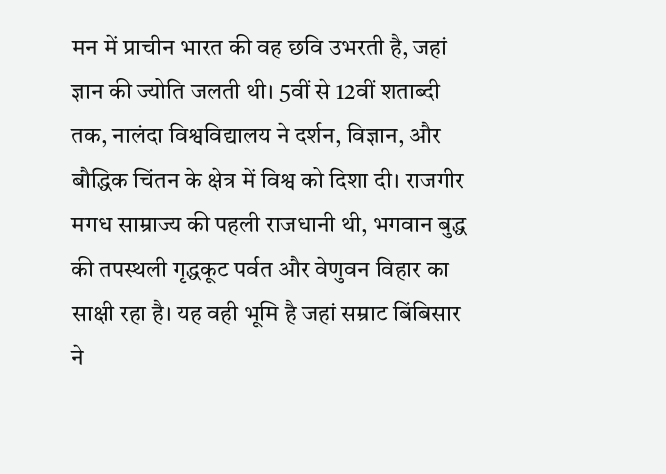मन में प्राचीन भारत की वह छवि उभरती है, जहां ज्ञान की ज्योति जलती थी। 5वीं से 12वीं शताब्दी तक, नालंदा विश्वविद्यालय ने दर्शन, विज्ञान, और बौद्धिक चिंतन के क्षेत्र में विश्व को दिशा दी। राजगीर मगध साम्राज्य की पहली राजधानी थी, भगवान बुद्ध की तपस्थली गृद्धकूट पर्वत और वेणुवन विहार का साक्षी रहा है। यह वही भूमि है जहां सम्राट बिंबिसार ने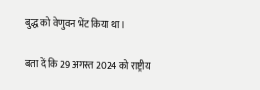बुद्ध को वेणुवन भेंट किया था।

बता दें कि 29 अगस्त 2024 को राष्ट्रीय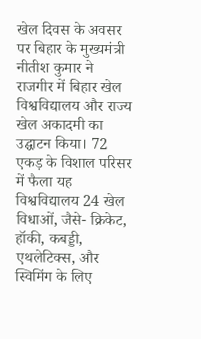खेल दिवस के अवसर पर बिहार के मुख्यमंत्री नीतीश कुमार ने राजगीर में बिहार खेल विश्वविद्यालय और राज्य खेल अकादमी का उद्घाटन किया। 72 एकड़ के विशाल परिसर में फैला यह विश्वविद्यालय 24 खेल विधाओं, जैसे- क्रिकेट, हॉकी, कबड्डी, एथलेटिक्स, और स्विमिंग के लिए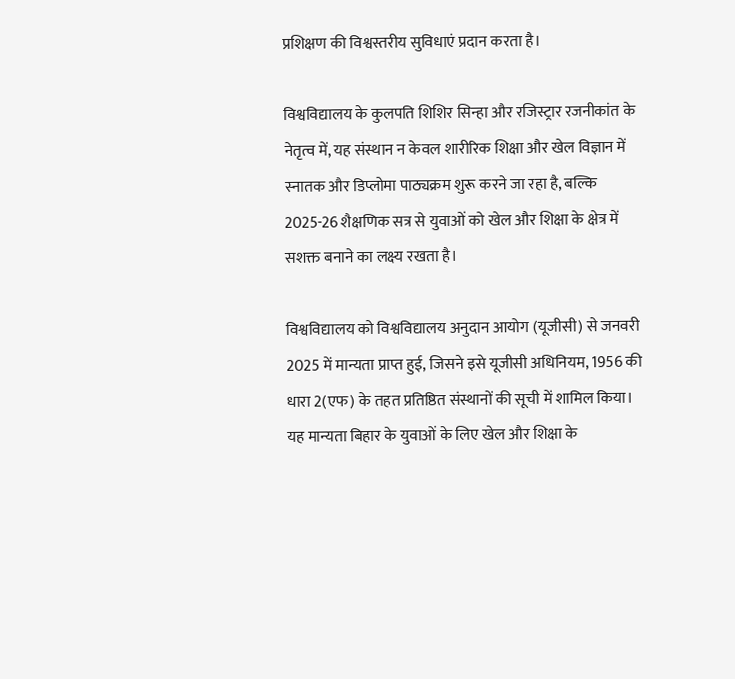प्रशिक्षण की विश्वस्तरीय सुविधाएं प्रदान करता है।

विश्वविद्यालय के कुलपति शिशिर सिन्हा और रजिस्ट्रार रजनीकांत के नेतृत्व में, यह संस्थान न केवल शारीरिक शिक्षा और खेल विज्ञान में स्नातक और डिप्लोमा पाठ्यक्रम शुरू करने जा रहा है, बल्कि 2025-26 शैक्षणिक सत्र से युवाओं को खेल और शिक्षा के क्षेत्र में सशक्त बनाने का लक्ष्य रखता है।

विश्वविद्यालय को विश्वविद्यालय अनुदान आयोग (यूजीसी) से जनवरी 2025 में मान्यता प्राप्त हुई, जिसने इसे यूजीसी अधिनियम, 1956 की धारा 2(एफ) के तहत प्रतिष्ठित संस्थानों की सूची में शामिल किया। यह मान्यता बिहार के युवाओं के लिए खेल और शिक्षा के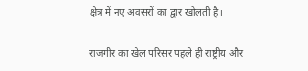क्षेत्र में नए अवसरों का द्वार खोलती है।

राजगीर का खेल परिसर पहले ही राष्ट्रीय और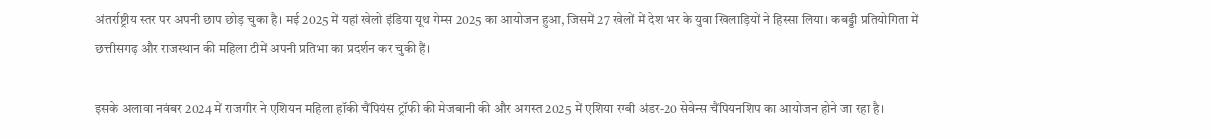अंतर्राष्ट्रीय स्तर पर अपनी छाप छोड़ चुका है। मई 2025 में यहां खेलो इंडिया यूथ गेम्स 2025 का आयोजन हुआ, जिसमें 27 खेलों में देश भर के युवा खिलाड़ियों ने हिस्सा लिया। कबड्डी प्रतियोगिता में छत्तीसगढ़ और राजस्थान की महिला टीमें अपनी प्रतिभा का प्रदर्शन कर चुकी हैं।

इसके अलावा नवंबर 2024 में राजगीर ने एशियन महिला हॉकी चैंपियंस ट्रॉफी की मेजबानी की और अगस्त 2025 में एशिया रग्बी अंडर-20 सेवेन्स चैंपियनशिप का आयोजन होने जा रहा है।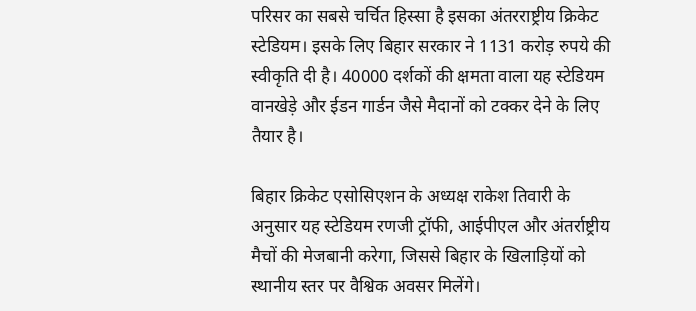परिसर का सबसे चर्चित हिस्सा है इसका अंतरराष्ट्रीय क्रिकेट स्टेडियम। इसके लिए बिहार सरकार ने 1131 करोड़ रुपये की स्वीकृति दी है। 40000 दर्शकों की क्षमता वाला यह स्टेडियम वानखेड़े और ईडन गार्डन जैसे मैदानों को टक्कर देने के लिए तैयार है।

बिहार क्रिकेट एसोसिएशन के अध्यक्ष राकेश तिवारी के अनुसार यह स्टेडियम रणजी ट्रॉफी, आईपीएल और अंतर्राष्ट्रीय मैचों की मेजबानी करेगा, जिससे बिहार के खिलाड़ियों को स्थानीय स्तर पर वैश्विक अवसर मिलेंगे।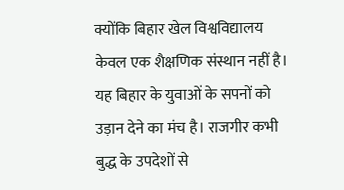क्योंकि बिहार खेल विश्वविद्यालय केवल एक शैक्षणिक संस्थान नहीं है। यह बिहार के युवाओं के सपनों को उड़ान देने का मंच है। राजगीर कभी बुद्ध के उपदेशों से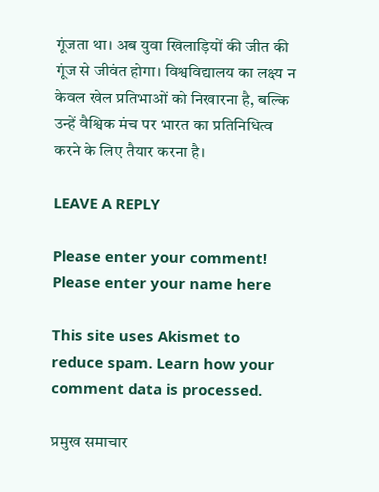गूंजता था। अब युवा खिलाड़ियों की जीत की गूंज से जीवंत होगा। विश्वविद्यालय का लक्ष्य न केवल खेल प्रतिभाओं को निखारना है, बल्कि उन्हें वैश्विक मंच पर भारत का प्रतिनिधित्व करने के लिए तैयार करना है।

LEAVE A REPLY

Please enter your comment!
Please enter your name here

This site uses Akismet to reduce spam. Learn how your comment data is processed.

प्रमुख समाचार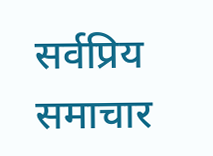सर्वप्रिय समाचार